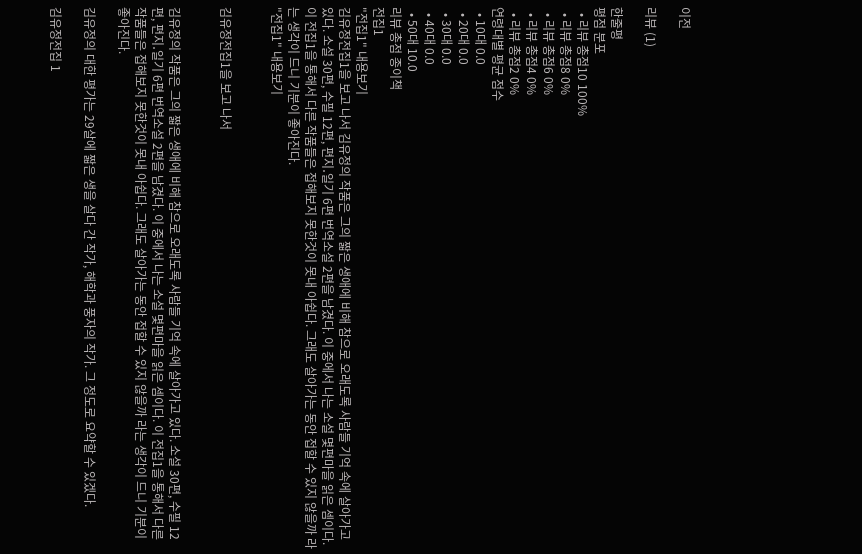이전

리뷰 (1)

한줄평
평점 분포
  • 리뷰 총점10 100%
  • 리뷰 총점8 0%
  • 리뷰 총점6 0%
  • 리뷰 총점4 0%
  • 리뷰 총점2 0%
연령대별 평균 점수
  • 10대 0.0
  • 20대 0.0
  • 30대 0.0
  • 40대 0.0
  • 50대 10.0
리뷰 총점 종이책
전집1
"전집1" 내용보기
김유정전집1을 보고 나서 김유정의 작품은 그의 짧은 생애에 비해 참으로 오래도록 사람들 기억 속에 살아가고 있다. 소설 30편, 수필 12편, 편지․일기 6편 번역소설 2편을 남겼다. 이 중에서 나는 소설 몇편마을 읽은 셈이다. 이 전집1을 통해서 다른 작품들은 접해보지 못한것이 못내 아쉽다. 그래도 살아가는 동안 접할 수 있지 않을까 라는 생각이 드니 기분이 좋아진다.
"전집1" 내용보기


김유정전집1을 보고 나서


김유정의 작품은 그의 짧은 생애에 비해 참으로 오래도록 사람들 기억 속에 살아가고 있다. 소설 30편, 수필 12편, 편지․일기 6편 번역소설 2편을 남겼다. 이 중에서 나는 소설 몇편마을 읽은 셈이다. 이 전집1을 통해서 다른 작품들은 접해보지 못한것이 못내 아쉽다. 그래도 살아가는 동안 접할 수 있지 않을까 라는 생각이 드니 기분이 좋아진다.

김유정의 대한 평가는 29살에 짧은 생을 살다 간 작가, 해학과 풍자의 작가. 그 정도로 요약할 수 있겠다.

김유정전집 1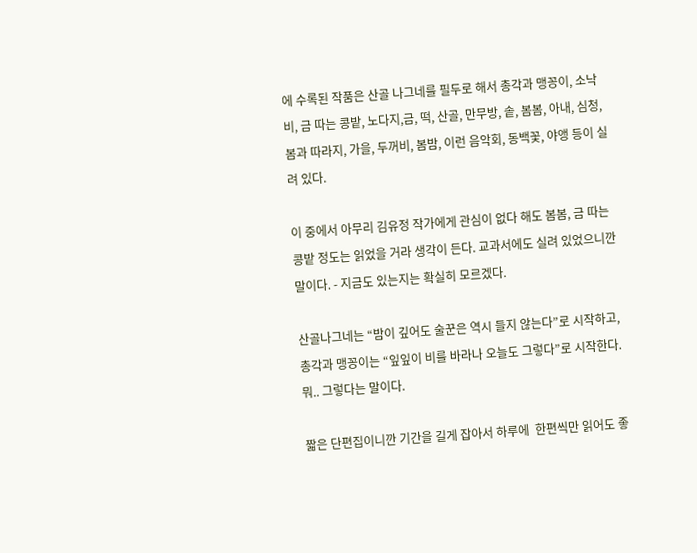에 수록된 작품은 산골 나그네를 필두로 해서 총각과 맹꽁이, 소낙비, 금 따는 콩밭, 노다지,금, 떡, 산골, 만무방, 솥, 봄봄, 아내, 심청, 봄과 따라지, 가을, 두꺼비, 봄밤, 이런 음악회, 동백꽃, 야앵 등이 실려 있다.

이 중에서 아무리 김유정 작가에게 관심이 없다 해도 봄봄, 금 따는 콩밭 정도는 읽었을 거라 생각이 든다. 교과서에도 실려 있었으니깐 말이다. - 지금도 있는지는 확실히 모르겠다.

산골나그네는 “밤이 깊어도 술꾼은 역시 들지 않는다”로 시작하고, 총각과 맹꽁이는 “잎잎이 비를 바라나 오늘도 그렇다”로 시작한다. 뭐.. 그렇다는 말이다.

짧은 단편집이니깐 기간을 길게 잡아서 하루에  한편씩만 읽어도 좋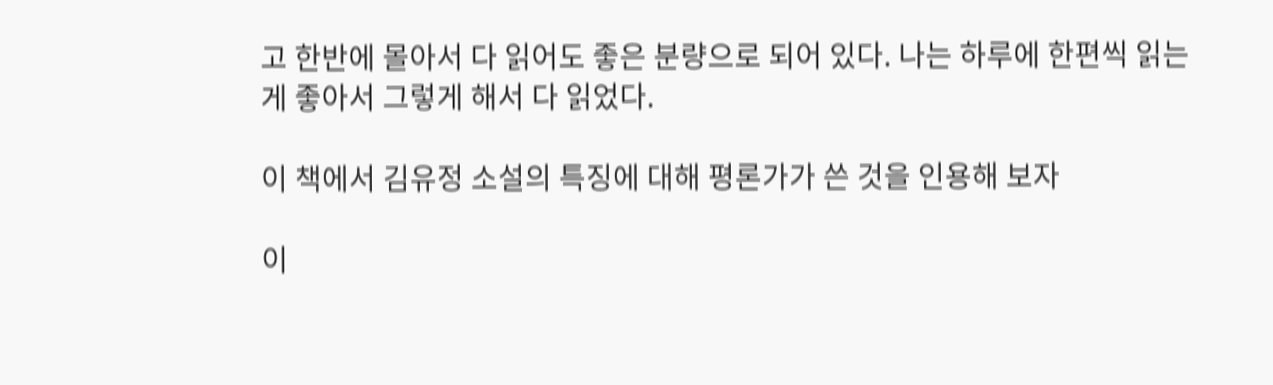고 한반에 몰아서 다 읽어도 좋은 분량으로 되어 있다. 나는 하루에 한편씩 읽는 게 좋아서 그렇게 해서 다 읽었다.

이 책에서 김유정 소설의 특징에 대해 평론가가 쓴 것을 인용해 보자

이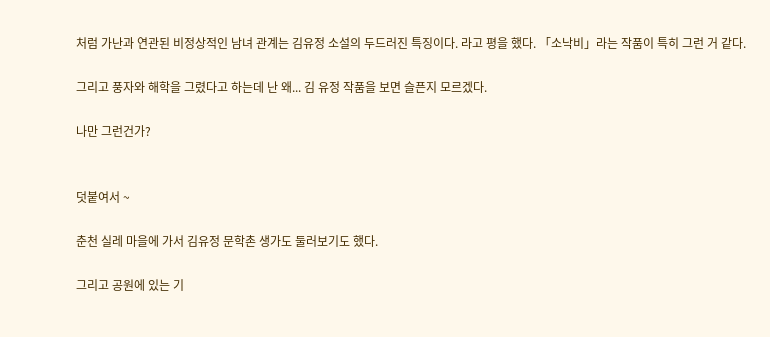처럼 가난과 연관된 비정상적인 남녀 관계는 김유정 소설의 두드러진 특징이다. 라고 평을 했다. 「소낙비」라는 작품이 특히 그런 거 같다.

그리고 풍자와 해학을 그렸다고 하는데 난 왜... 김 유정 작품을 보면 슬픈지 모르겠다.

나만 그런건가?


덧붙여서 ~

춘천 실레 마을에 가서 김유정 문학촌 생가도 둘러보기도 했다.

그리고 공원에 있는 기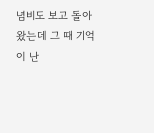념비도 보고 돌아왔는데 그 때 기억이 난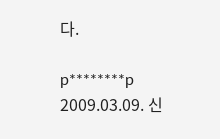다.

p********p 2009.03.09. 신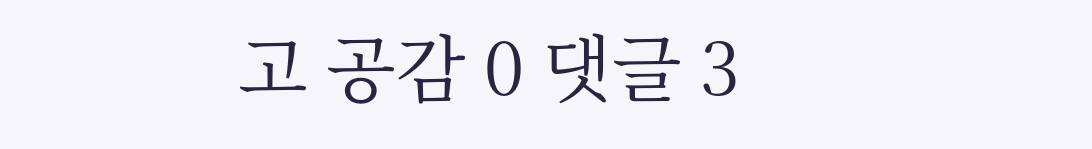고 공감 0 댓글 3